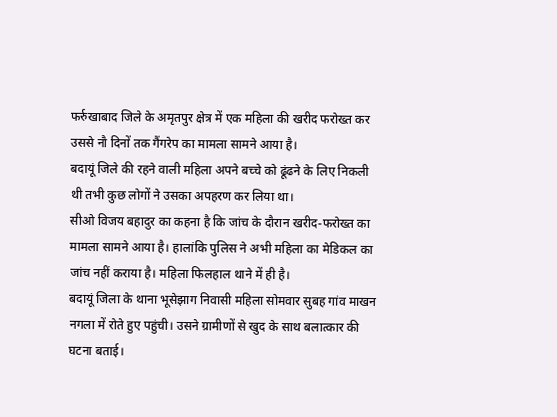फर्रुखाबाद जिले के अमृतपुर क्षेत्र में एक महिला की खरीद फरोख्त कर उससे नौ दिनों तक गैंगरेप का मामला सामने आया है।
बदायूं जिले की रहने वाली महिला अपने बच्चे को ढूंढने के लिए निकली थी तभी कुछ लोगों ने उसका अपहरण कर लिया था।
सीओ विजय बहादुर का कहना है कि जांच के दौरान खरीद-फरोख्त का मामला सामने आया है। हालांकि पुलिस ने अभी महिला का मेडिकल का जांच नहीं कराया है। महिला फिलहाल थाने में ही है।
बदायूं जिला के थाना भूसेझाग निवासी महिला सोमवार सुबह गांव माखन नगला में रोते हुए पहुंची। उसने ग्रामीणों से खुद के साथ बलात्कार की घटना बताई।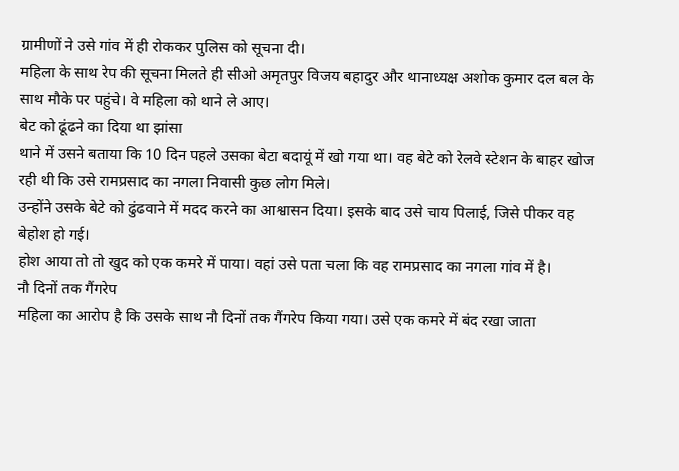ग्रामीणों ने उसे गांव में ही रोककर पुलिस को सूचना दी।
महिला के साथ रेप की सूचना मिलते ही सीओ अमृतपुर विजय बहादुर और थानाध्यक्ष अशोक कुमार दल बल के साथ मौके पर पहुंचे। वे महिला को थाने ले आए।
बेट को ढूंढने का दिया था झांसा
थाने में उसने बताया कि 10 दिन पहले उसका बेटा बदायूं में खो गया था। वह बेटे को रेलवे स्टेशन के बाहर खोज रही थी कि उसे रामप्रसाद का नगला निवासी कुछ लोग मिले।
उन्होंने उसके बेटे को ढुंढवाने में मदद करने का आश्वासन दिया। इसके बाद उसे चाय पिलाई, जिसे पीकर वह बेहोश हो गई।
होश आया तो तो खुद को एक कमरे में पाया। वहां उसे पता चला कि वह रामप्रसाद का नगला गांव में है।
नौ दिनों तक गैंगरेप
महिला का आरोप है कि उसके साथ नौ दिनों तक गैंगरेप किया गया। उसे एक कमरे में बंद रखा जाता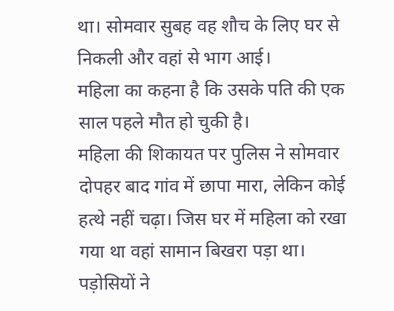था। सोमवार सुबह वह शौच के लिए घर से निकली और वहां से भाग आई।
महिला का कहना है कि उसके पति की एक साल पहले मौत हो चुकी है।
महिला की शिकायत पर पुलिस ने सोमवार दोपहर बाद गांव में छापा मारा, लेकिन कोई हत्थे नहीं चढ़ा। जिस घर में महिला को रखा गया था वहां सामान बिखरा पड़ा था।
पड़ोसियों ने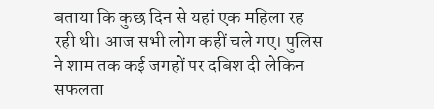बताया कि कुछ दिन से यहां एक महिला रह रही थी। आज सभी लोग कहीं चले गए। पुलिस ने शाम तक कई जगहों पर दबिश दी लेकिन सफलता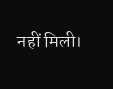नहीं मिली।